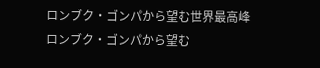ロンブク・ゴンパから望む世界最高峰 ロンブク・ゴンパから望む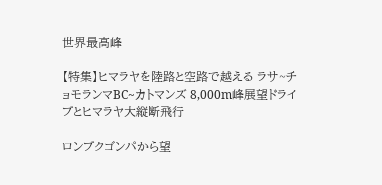世界最高峰

【特集】ヒマラヤを陸路と空路で越える ラサ~チョモランマBC~カトマンズ 8,000m峰展望ドライブとヒマラヤ大縦断飛行

ロンブクゴンパから望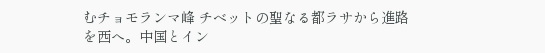むチョモランマ峰 チベットの聖なる都ラサから進路を西へ。中国とイン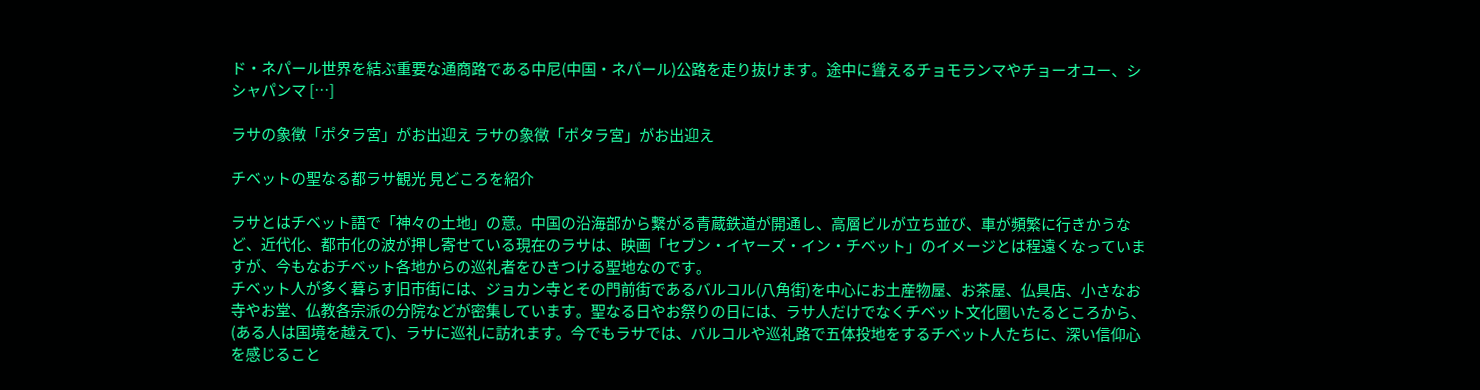ド・ネパール世界を結ぶ重要な通商路である中尼(中国・ネパール)公路を走り抜けます。途中に聳えるチョモランマやチョーオユー、シシャパンマ […]

ラサの象徴「ポタラ宮」がお出迎え ラサの象徴「ポタラ宮」がお出迎え

チベットの聖なる都ラサ観光 見どころを紹介

ラサとはチベット語で「神々の土地」の意。中国の沿海部から繋がる青蔵鉄道が開通し、高層ビルが立ち並び、車が頻繁に行きかうなど、近代化、都市化の波が押し寄せている現在のラサは、映画「セブン・イヤーズ・イン・チベット」のイメージとは程遠くなっていますが、今もなおチベット各地からの巡礼者をひきつける聖地なのです。
チベット人が多く暮らす旧市街には、ジョカン寺とその門前街であるバルコル(八角街)を中心にお土産物屋、お茶屋、仏具店、小さなお寺やお堂、仏教各宗派の分院などが密集しています。聖なる日やお祭りの日には、ラサ人だけでなくチベット文化圏いたるところから、(ある人は国境を越えて)、ラサに巡礼に訪れます。今でもラサでは、バルコルや巡礼路で五体投地をするチベット人たちに、深い信仰心を感じること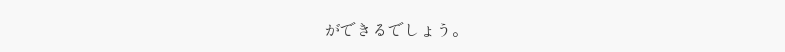ができるでしょう。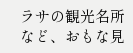ラサの観光名所など、おもな見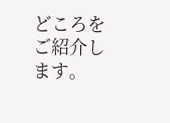どころをご紹介します。